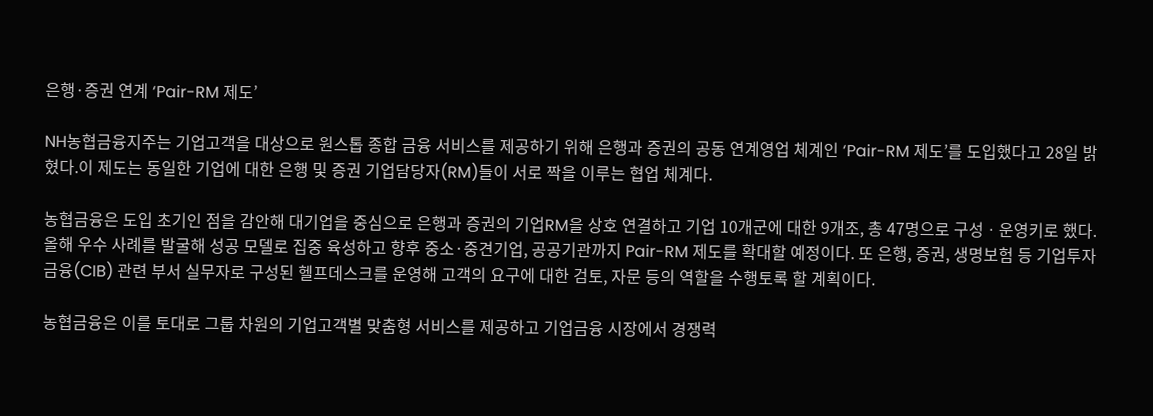은행·증권 연계 ‘Pair-RM 제도’

NH농협금융지주는 기업고객을 대상으로 원스톱 종합 금융 서비스를 제공하기 위해 은행과 증권의 공동 연계영업 체계인 ‘Pair-RM 제도’를 도입했다고 28일 밝혔다.이 제도는 동일한 기업에 대한 은행 및 증권 기업담당자(RM)들이 서로 짝을 이루는 협업 체계다.

농협금융은 도입 초기인 점을 감안해 대기업을 중심으로 은행과 증권의 기업RM을 상호 연결하고 기업 10개군에 대한 9개조, 총 47명으로 구성ㆍ운영키로 했다. 올해 우수 사례를 발굴해 성공 모델로 집중 육성하고 향후 중소·중견기업, 공공기관까지 Pair-RM 제도를 확대할 예정이다. 또 은행, 증권, 생명보험 등 기업투자금융(CIB) 관련 부서 실무자로 구성된 헬프데스크를 운영해 고객의 요구에 대한 검토, 자문 등의 역할을 수행토록 할 계획이다.

농협금융은 이를 토대로 그룹 차원의 기업고객별 맞춤형 서비스를 제공하고 기업금융 시장에서 경쟁력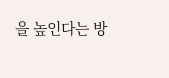을 높인다는 방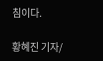침이다.

황혜진 기자/